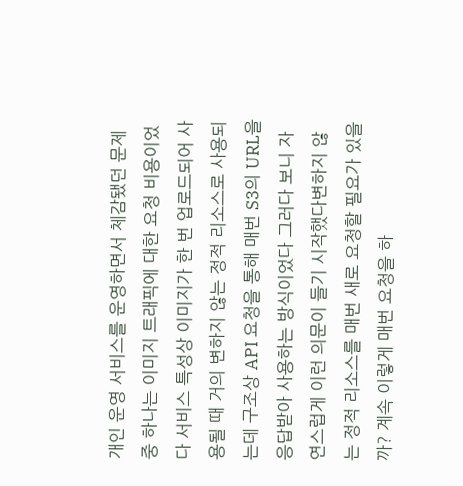개인 운영 서비스를 운영하면서 체감됐던 문제 중 하나는 이미지 트래픽에 대한 요청 비용이었다 서비스 특성상 이미지가 한 번 업로드되어 사용될 때 거의 변하지 않는 정적 리소스로 사용되는데 구조상 API 요청을 통해 매번 S3의 URL을 응답받아 사용하는 방식이었다 그러다 보니 자연스럽게 이런 의문이 들기 시작했다변하지 않는 정적 리소스를 매번 새로 요청할 필요가 있을까? 계속 이렇게 매번 요청을 하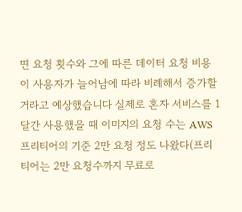면 요청 횟수와 그에 따른 데이터 요청 비용이 사용자가 늘어남에 따라 비례해서 증가할거라고 예상했습니다 실제로 혼자 서비스를 1달간 사용했을 때 이미지의 요청 수는 AWS 프리티어의 기준 2만 요청 정도 나왔다(프리티어는 2만 요청수까지 무료로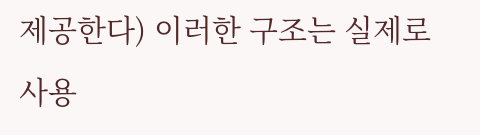제공한다) 이러한 구조는 실제로 사용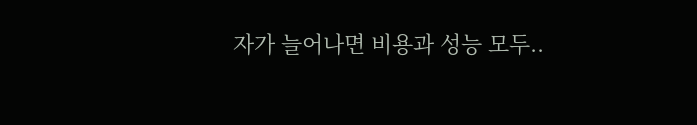자가 늘어나면 비용과 성능 모두..